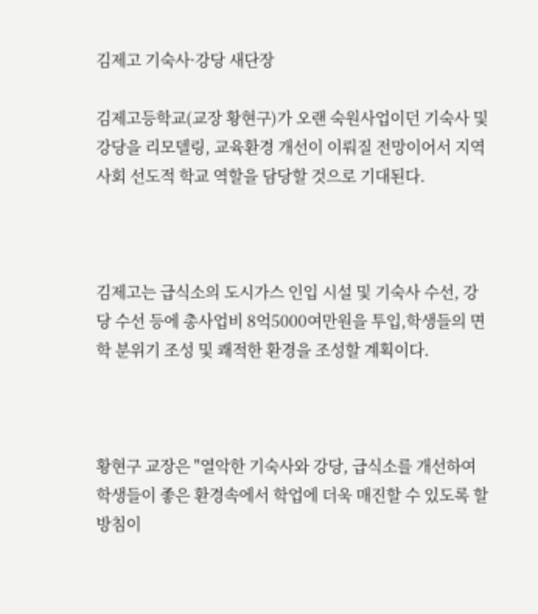김제고 기숙사·강당 새단장

김제고등학교(교장 황현구)가 오랜 숙원사업이던 기숙사 및 강당을 리모델링, 교육환경 개선이 이뤄질 전망이어서 지역사회 선도적 학교 역할을 담당할 것으로 기대된다.



김제고는 급식소의 도시가스 인입 시설 및 기숙사 수선, 강당 수선 등에 총사업비 8억5000여만원을 투입,학생들의 면학 분위기 조성 및 쾌적한 환경을 조성할 계획이다.



황현구 교장은 "열악한 기숙사와 강당, 급식소를 개선하여 학생들이 좋은 환경속에서 학업에 더욱 매진할 수 있도록 할 방침이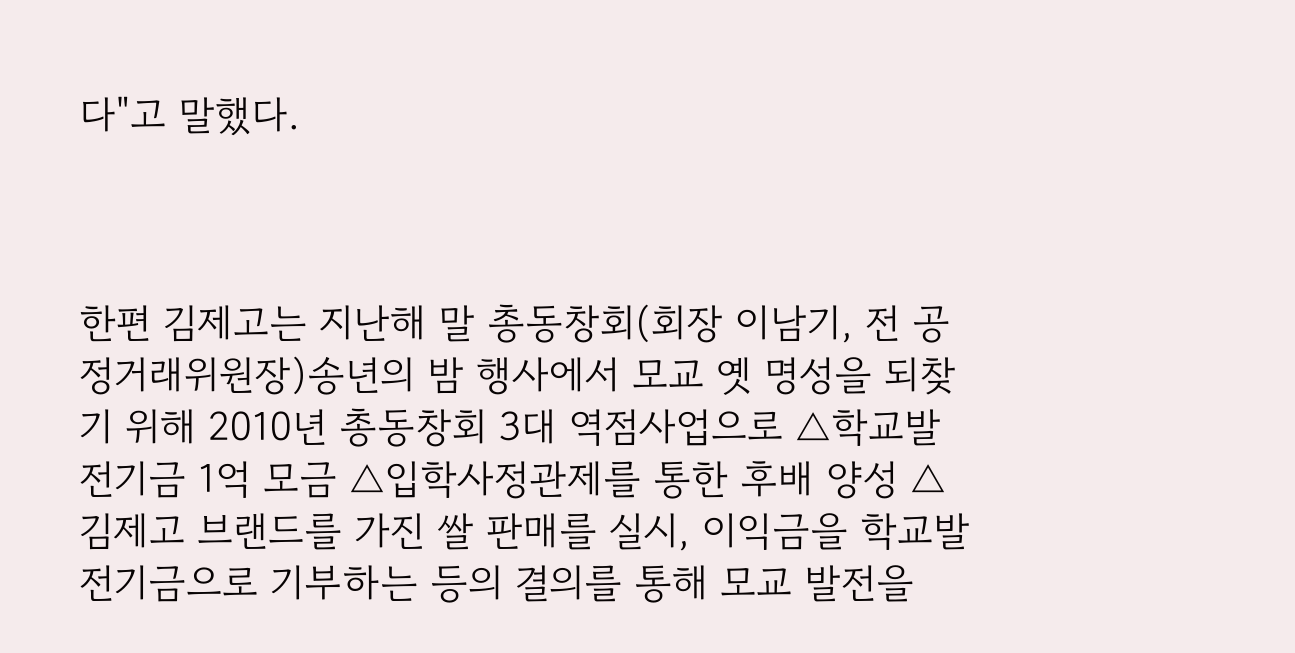다"고 말했다.



한편 김제고는 지난해 말 총동창회(회장 이남기, 전 공정거래위원장)송년의 밤 행사에서 모교 옛 명성을 되찾기 위해 2010년 총동창회 3대 역점사업으로 △학교발전기금 1억 모금 △입학사정관제를 통한 후배 양성 △김제고 브랜드를 가진 쌀 판매를 실시, 이익금을 학교발전기금으로 기부하는 등의 결의를 통해 모교 발전을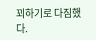꾀하기로 다짐했다.